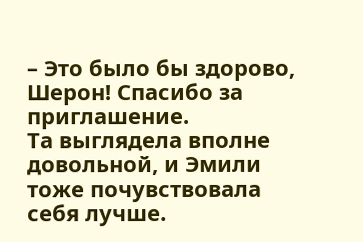– Это было бы здорово, Шерон! Спасибо за приглашение.
Та выглядела вполне довольной, и Эмили тоже почувствовала себя лучше.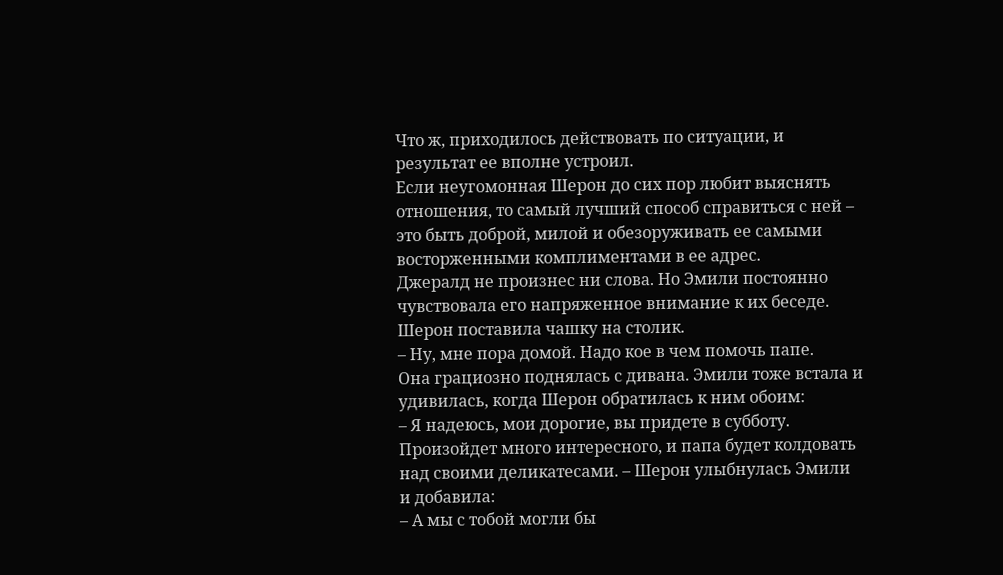Что ж, приходилось действовать по ситуации, и результат ее вполне устроил.
Если неугомонная Шерон до сих пор любит выяснять отношения, то самый лучший способ справиться с ней – это быть доброй, милой и обезоруживать ее самыми восторженными комплиментами в ее адрес.
Джералд не произнес ни слова. Но Эмили постоянно чувствовала его напряженное внимание к их беседе.
Шерон поставила чашку на столик.
– Ну, мне пора домой. Надо кое в чем помочь папе.
Она грациозно поднялась с дивана. Эмили тоже встала и удивилась, когда Шерон обратилась к ним обоим:
– Я надеюсь, мои дорогие, вы придете в субботу. Произойдет много интересного, и папа будет колдовать над своими деликатесами. – Шерон улыбнулась Эмили и добавила:
– А мы с тобой могли бы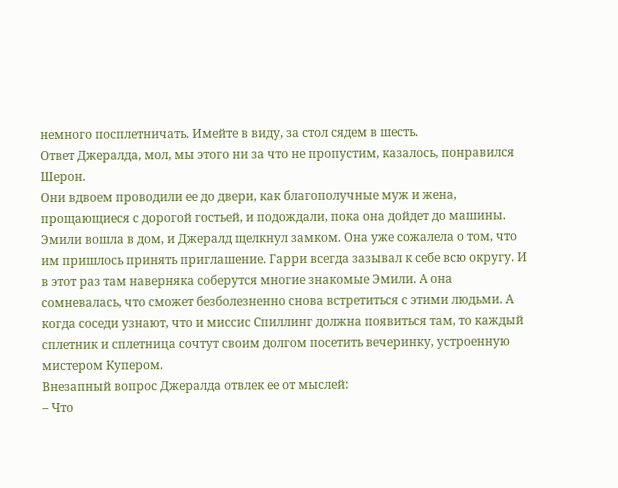немного посплетничать. Имейте в виду, за стол сядем в шесть.
Ответ Джералда, мол, мы этого ни за что не пропустим, казалось, понравился Шерон.
Они вдвоем проводили ее до двери, как благополучные муж и жена, прощающиеся с дорогой гостьей, и подождали, пока она дойдет до машины.
Эмили вошла в дом, и Джералд щелкнул замком. Она уже сожалела о том, что им пришлось принять приглашение. Гарри всегда зазывал к себе всю округу. И в этот раз там наверняка соберутся многие знакомые Эмили. А она сомневалась, что сможет безболезненно снова встретиться с этими людьми. А когда соседи узнают, что и миссис Спиллинг должна появиться там, то каждый сплетник и сплетница сочтут своим долгом посетить вечеринку, устроенную мистером Купером.
Внезапный вопрос Джералда отвлек ее от мыслей:
– Что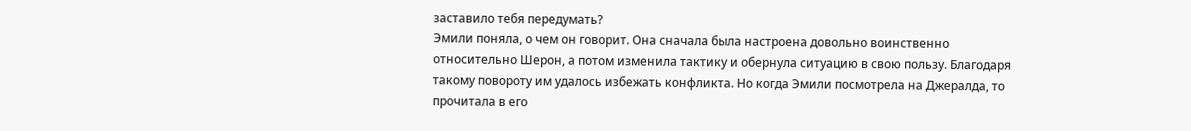заставило тебя передумать?
Эмили поняла, о чем он говорит. Она сначала была настроена довольно воинственно относительно Шерон, а потом изменила тактику и обернула ситуацию в свою пользу. Благодаря такому повороту им удалось избежать конфликта. Но когда Эмили посмотрела на Джералда, то прочитала в его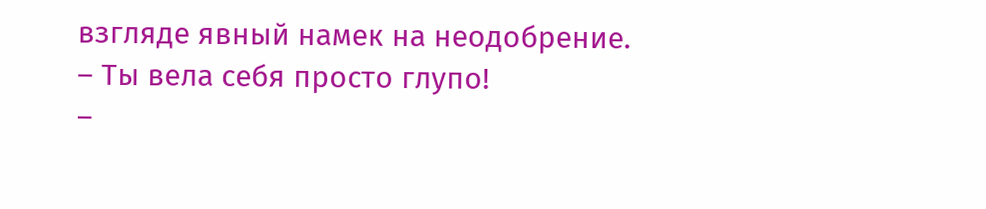взгляде явный намек на неодобрение.
– Ты вела себя просто глупо!
–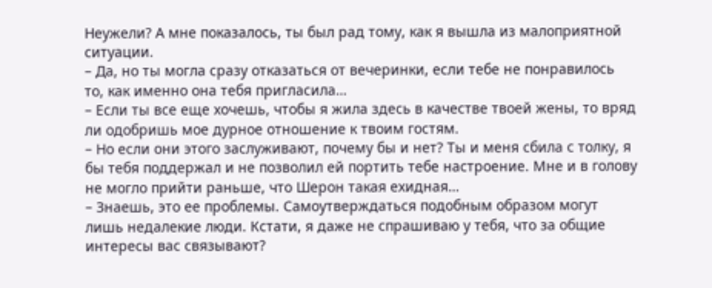Неужели? А мне показалось, ты был рад тому, как я вышла из малоприятной ситуации.
– Да, но ты могла сразу отказаться от вечеринки, если тебе не понравилось то, как именно она тебя пригласила…
– Если ты все еще хочешь, чтобы я жила здесь в качестве твоей жены, то вряд ли одобришь мое дурное отношение к твоим гостям.
– Но если они этого заслуживают, почему бы и нет? Ты и меня сбила с толку, я бы тебя поддержал и не позволил ей портить тебе настроение. Мне и в голову не могло прийти раньше, что Шерон такая ехидная…
– Знаешь, это ее проблемы. Самоутверждаться подобным образом могут лишь недалекие люди. Кстати, я даже не спрашиваю у тебя, что за общие интересы вас связывают?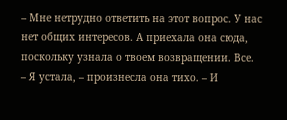– Мне нетрудно ответить на этот вопрос. У нас нет общих интересов. А приехала она сюда, поскольку узнала о твоем возвращении. Все.
– Я устала, – произнесла она тихо. – И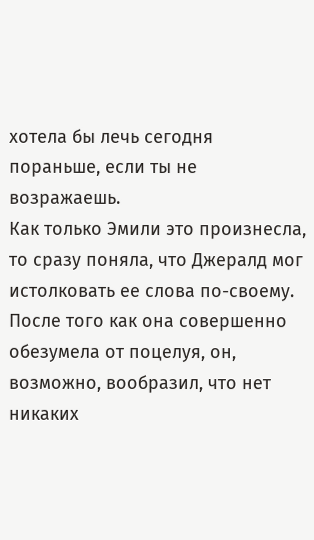хотела бы лечь сегодня пораньше, если ты не возражаешь.
Как только Эмили это произнесла, то сразу поняла, что Джералд мог истолковать ее слова по-своему. После того как она совершенно обезумела от поцелуя, он, возможно, вообразил, что нет никаких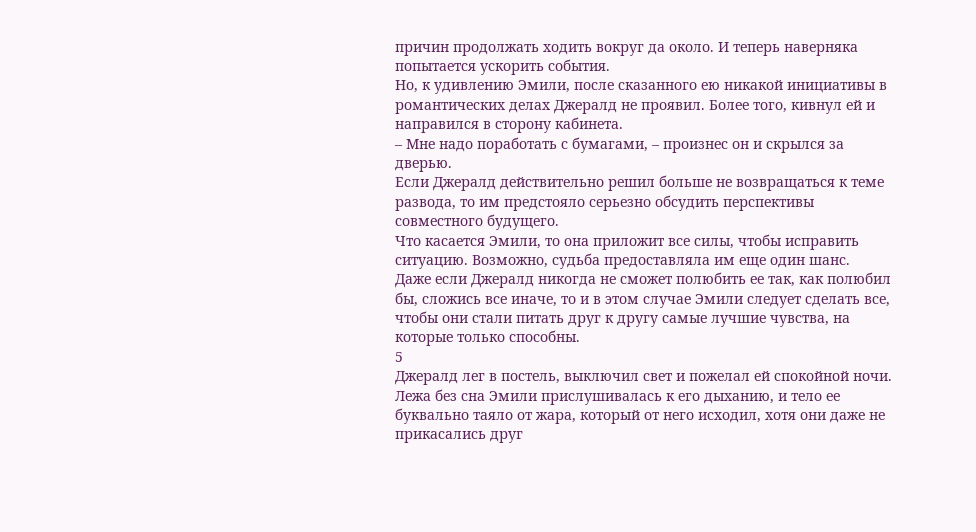причин продолжать ходить вокруг да около. И теперь наверняка попытается ускорить события.
Но, к удивлению Эмили, после сказанного ею никакой инициативы в романтических делах Джералд не проявил. Более того, кивнул ей и направился в сторону кабинета.
– Мне надо поработать с бумагами, – произнес он и скрылся за дверью.
Если Джералд действительно решил больше не возвращаться к теме развода, то им предстояло серьезно обсудить перспективы совместного будущего.
Что касается Эмили, то она приложит все силы, чтобы исправить ситуацию. Возможно, судьба предоставляла им еще один шанс.
Даже если Джералд никогда не сможет полюбить ее так, как полюбил бы, сложись все иначе, то и в этом случае Эмили следует сделать все, чтобы они стали питать друг к другу самые лучшие чувства, на которые только способны.
5
Джералд лег в постель, выключил свет и пожелал ей спокойной ночи.
Лежа без сна Эмили прислушивалась к его дыханию, и тело ее буквально таяло от жара, который от него исходил, хотя они даже не прикасались друг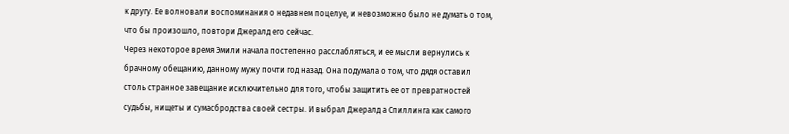к другу. Ее волновали воспоминания о недавнем поцелуе, и невозможно было не думать о том, что бы произошло, повтори Джералд его сейчас.
Через некоторое время Эмили начала постепенно расслабляться, и ее мысли вернулись к брачному обещанию, данному мужу почти год назад. Она подумала о том, что дядя оставил столь странное завещание исключительно для того, чтобы защитить ее от превратностей судьбы, нищеты и сумасбродства своей сестры. И выбрал Джералд а Спиллинга как самого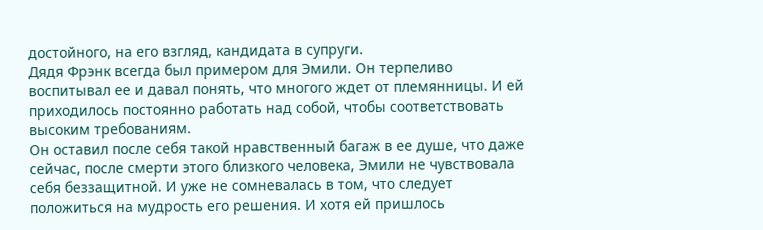достойного, на его взгляд, кандидата в супруги.
Дядя Фрэнк всегда был примером для Эмили. Он терпеливо воспитывал ее и давал понять, что многого ждет от племянницы. И ей приходилось постоянно работать над собой, чтобы соответствовать высоким требованиям.
Он оставил после себя такой нравственный багаж в ее душе, что даже сейчас, после смерти этого близкого человека, Эмили не чувствовала себя беззащитной. И уже не сомневалась в том, что следует положиться на мудрость его решения. И хотя ей пришлось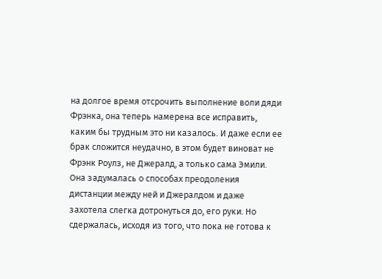на долгое время отсрочить выполнение воли дяди Фрэнка, она теперь намерена все исправить, каким бы трудным это ни казалось. И даже если ее брак сложится неудачно, в этом будет виноват не Фрэнк Роулз, не Джералд, а только сама Эмили.
Она задумалась о способах преодоления дистанции между ней и Джералдом и даже захотела слегка дотронуться до, его руки. Но сдержалась, исходя из того, что пока не готова к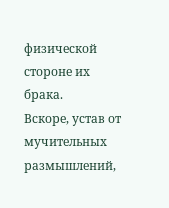физической стороне их брака.
Вскоре, устав от мучительных размышлений,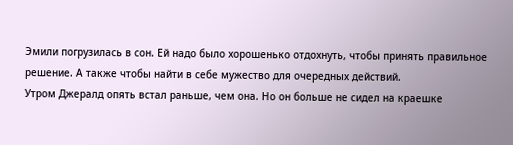Эмили погрузилась в сон. Ей надо было хорошенько отдохнуть, чтобы принять правильное решение. А также чтобы найти в себе мужество для очередных действий.
Утром Джералд опять встал раньше, чем она. Но он больше не сидел на краешке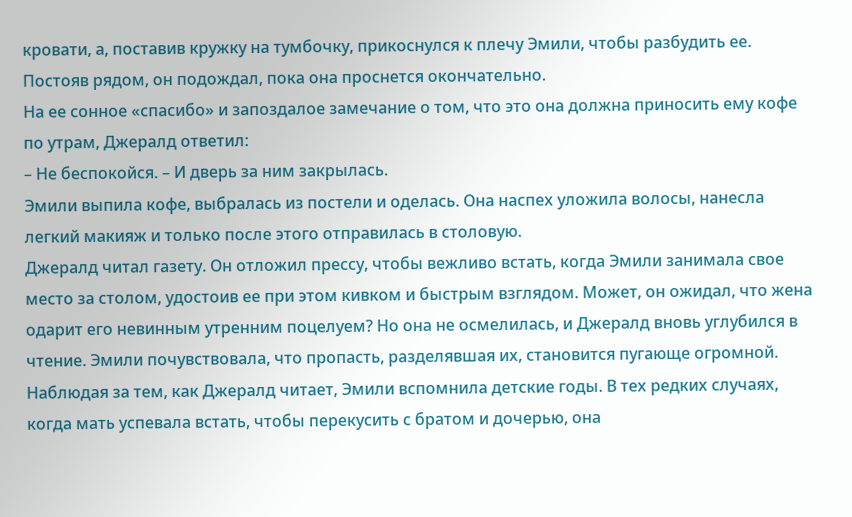кровати, а, поставив кружку на тумбочку, прикоснулся к плечу Эмили, чтобы разбудить ее.
Постояв рядом, он подождал, пока она проснется окончательно.
На ее сонное «спасибо» и запоздалое замечание о том, что это она должна приносить ему кофе по утрам, Джералд ответил:
– Не беспокойся. – И дверь за ним закрылась.
Эмили выпила кофе, выбралась из постели и оделась. Она наспех уложила волосы, нанесла легкий макияж и только после этого отправилась в столовую.
Джералд читал газету. Он отложил прессу, чтобы вежливо встать, когда Эмили занимала свое место за столом, удостоив ее при этом кивком и быстрым взглядом. Может, он ожидал, что жена одарит его невинным утренним поцелуем? Но она не осмелилась, и Джералд вновь углубился в чтение. Эмили почувствовала, что пропасть, разделявшая их, становится пугающе огромной.
Наблюдая за тем, как Джералд читает, Эмили вспомнила детские годы. В тех редких случаях, когда мать успевала встать, чтобы перекусить с братом и дочерью, она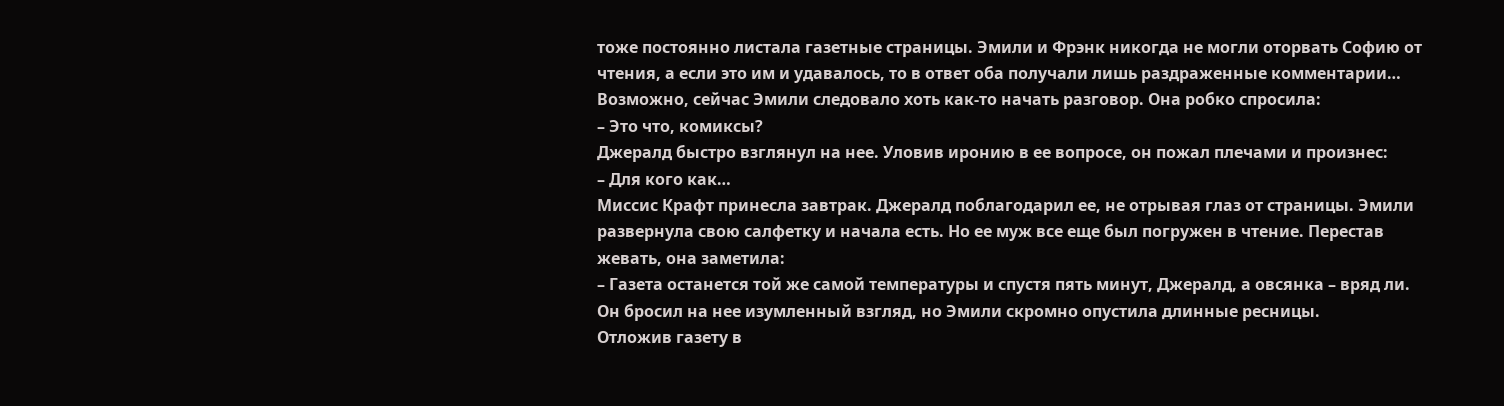тоже постоянно листала газетные страницы. Эмили и Фрэнк никогда не могли оторвать Софию от чтения, а если это им и удавалось, то в ответ оба получали лишь раздраженные комментарии…
Возможно, сейчас Эмили следовало хоть как-то начать разговор. Она робко спросила:
– Это что, комиксы?
Джералд быстро взглянул на нее. Уловив иронию в ее вопросе, он пожал плечами и произнес:
– Для кого как…
Миссис Крафт принесла завтрак. Джералд поблагодарил ее, не отрывая глаз от страницы. Эмили развернула свою салфетку и начала есть. Но ее муж все еще был погружен в чтение. Перестав жевать, она заметила:
– Газета останется той же самой температуры и спустя пять минут, Джералд, а овсянка – вряд ли.
Он бросил на нее изумленный взгляд, но Эмили скромно опустила длинные ресницы.
Отложив газету в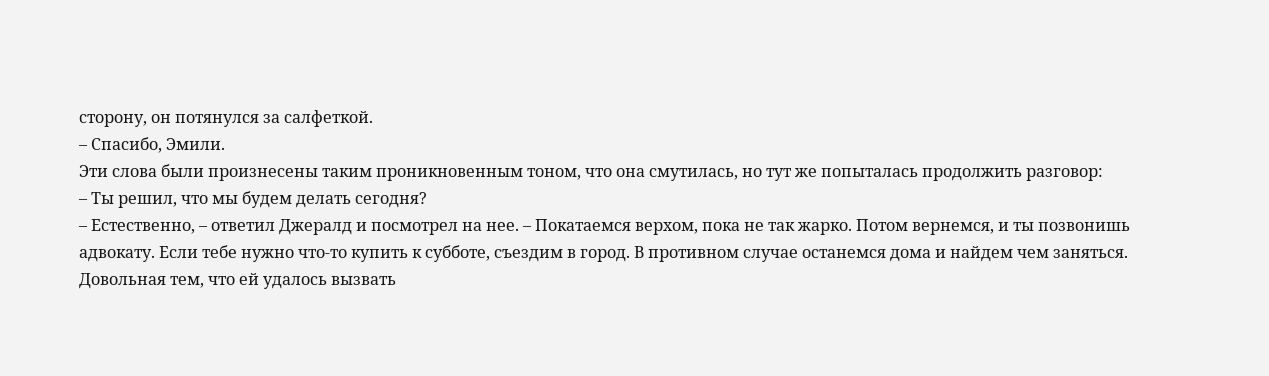сторону, он потянулся за салфеткой.
– Спасибо, Эмили.
Эти слова были произнесены таким проникновенным тоном, что она смутилась, но тут же попыталась продолжить разговор:
– Ты решил, что мы будем делать сегодня?
– Естественно, – ответил Джералд и посмотрел на нее. – Покатаемся верхом, пока не так жарко. Потом вернемся, и ты позвонишь адвокату. Если тебе нужно что-то купить к субботе, съездим в город. В противном случае останемся дома и найдем чем заняться.
Довольная тем, что ей удалось вызвать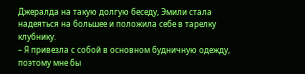Джералда на такую долгую беседу, Эмили стала надеяться на большее и положила себе в тарелку клубнику.
– Я привезла с собой в основном будничную одежду, поэтому мне бы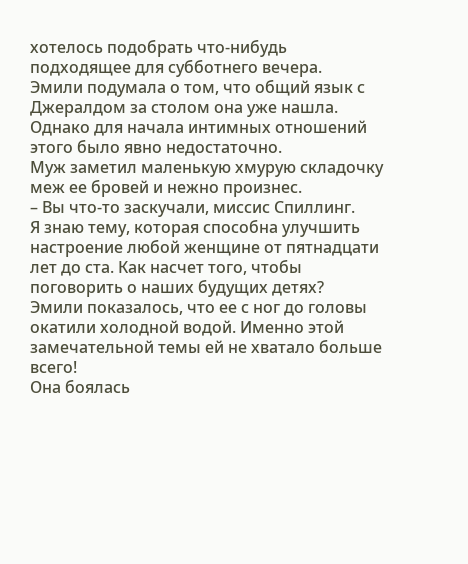хотелось подобрать что-нибудь подходящее для субботнего вечера.
Эмили подумала о том, что общий язык с Джералдом за столом она уже нашла. Однако для начала интимных отношений этого было явно недостаточно.
Муж заметил маленькую хмурую складочку меж ее бровей и нежно произнес.
– Вы что-то заскучали, миссис Спиллинг.
Я знаю тему, которая способна улучшить настроение любой женщине от пятнадцати лет до ста. Как насчет того, чтобы поговорить о наших будущих детях?
Эмили показалось, что ее с ног до головы окатили холодной водой. Именно этой замечательной темы ей не хватало больше всего!
Она боялась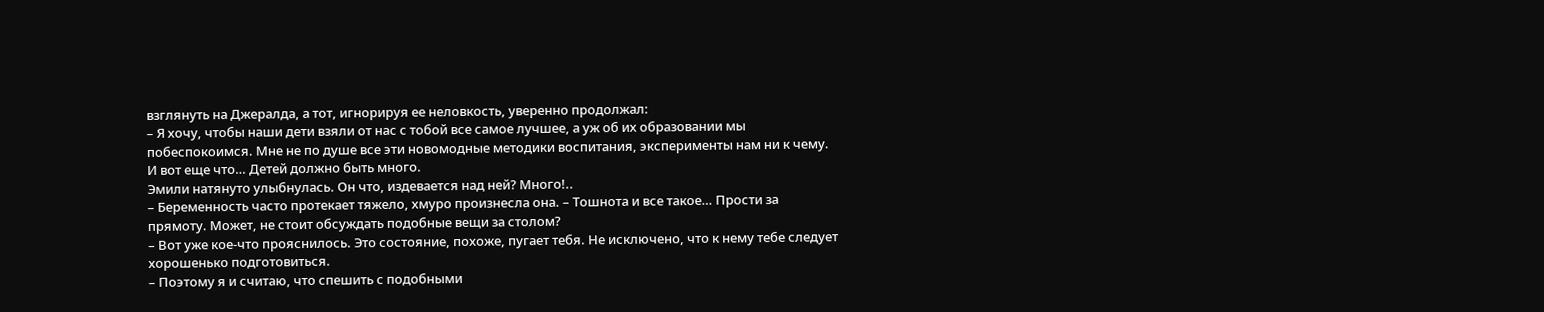взглянуть на Джералда, а тот, игнорируя ее неловкость, уверенно продолжал:
– Я хочу, чтобы наши дети взяли от нас с тобой все самое лучшее, а уж об их образовании мы побеспокоимся. Мне не по душе все эти новомодные методики воспитания, эксперименты нам ни к чему. И вот еще что… Детей должно быть много.
Эмили натянуто улыбнулась. Он что, издевается над ней? Много!..
– Беременность часто протекает тяжело, хмуро произнесла она. – Тошнота и все такое… Прости за прямоту. Может, не стоит обсуждать подобные вещи за столом?
– Вот уже кое-что прояснилось. Это состояние, похоже, пугает тебя. Не исключено, что к нему тебе следует хорошенько подготовиться.
– Поэтому я и считаю, что спешить с подобными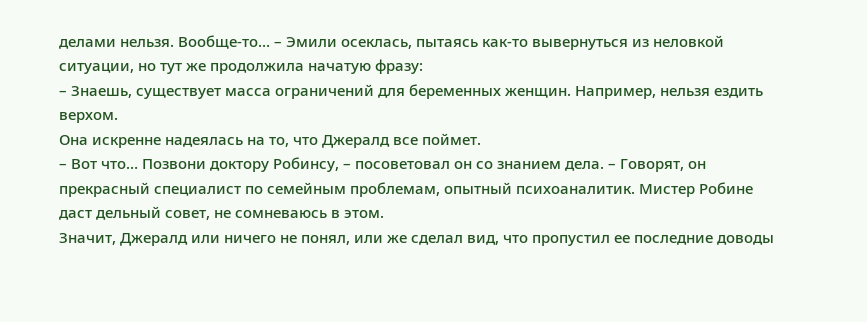делами нельзя. Вообще-то… – Эмили осеклась, пытаясь как-то вывернуться из неловкой ситуации, но тут же продолжила начатую фразу:
– Знаешь, существует масса ограничений для беременных женщин. Например, нельзя ездить верхом.
Она искренне надеялась на то, что Джералд все поймет.
– Вот что… Позвони доктору Робинсу, – посоветовал он со знанием дела. – Говорят, он прекрасный специалист по семейным проблемам, опытный психоаналитик. Мистер Робине даст дельный совет, не сомневаюсь в этом.
Значит, Джералд или ничего не понял, или же сделал вид, что пропустил ее последние доводы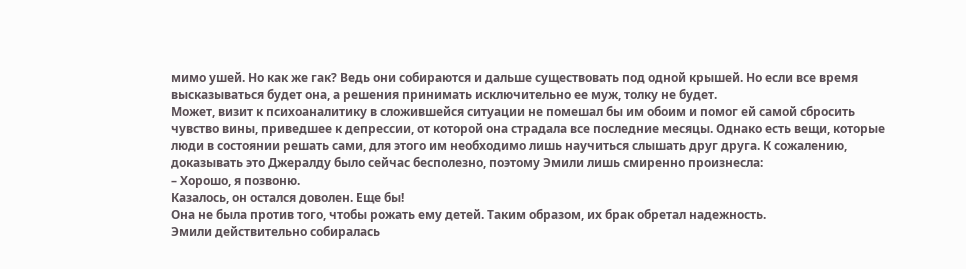мимо ушей. Но как же гак? Ведь они собираются и дальше существовать под одной крышей. Но если все время высказываться будет она, а решения принимать исключительно ее муж, толку не будет.
Может, визит к психоаналитику в сложившейся ситуации не помешал бы им обоим и помог ей самой сбросить чувство вины, приведшее к депрессии, от которой она страдала все последние месяцы. Однако есть вещи, которые люди в состоянии решать сами, для этого им необходимо лишь научиться слышать друг друга. К сожалению, доказывать это Джералду было сейчас бесполезно, поэтому Эмили лишь смиренно произнесла:
– Хорошо, я позвоню.
Казалось, он остался доволен. Еще бы!
Она не была против того, чтобы рожать ему детей. Таким образом, их брак обретал надежность.
Эмили действительно собиралась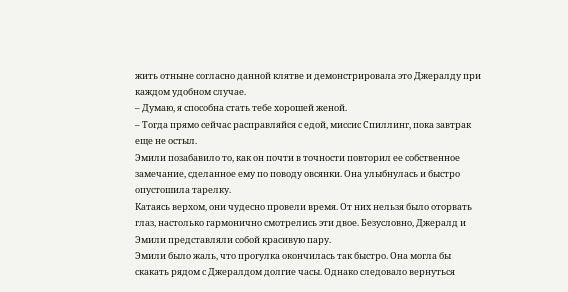жить отныне согласно данной клятве и демонстрировала это Джералду при каждом удобном случае.
– Думаю, я способна стать тебе хорошей женой.
– Тогда прямо сейчас расправляйся с едой, миссис Спиллинг, пока завтрак еще не остыл.
Эмили позабавило то, как он почти в точности повторил ее собственное замечание, сделанное ему по поводу овсянки. Она улыбнулась и быстро опустошила тарелку.
Катаясь верхом, они чудесно провели время. От них нельзя было оторвать глаз, настолько гармонично смотрелись эти двое. Безусловно, Джералд и Эмили представляли собой красивую пару.
Эмили было жаль, что прогулка окончилась так быстро. Она могла бы скакать рядом с Джералдом долгие часы. Однако следовало вернуться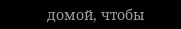домой, чтобы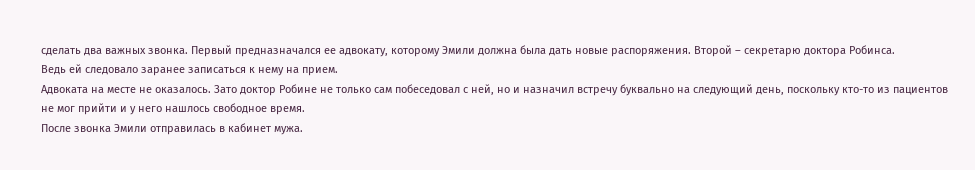сделать два важных звонка. Первый предназначался ее адвокату, которому Эмили должна была дать новые распоряжения. Второй – секретарю доктора Робинса.
Ведь ей следовало заранее записаться к нему на прием.
Адвоката на месте не оказалось. Зато доктор Робине не только сам побеседовал с ней, но и назначил встречу буквально на следующий день, поскольку кто-то из пациентов не мог прийти и у него нашлось свободное время.
После звонка Эмили отправилась в кабинет мужа.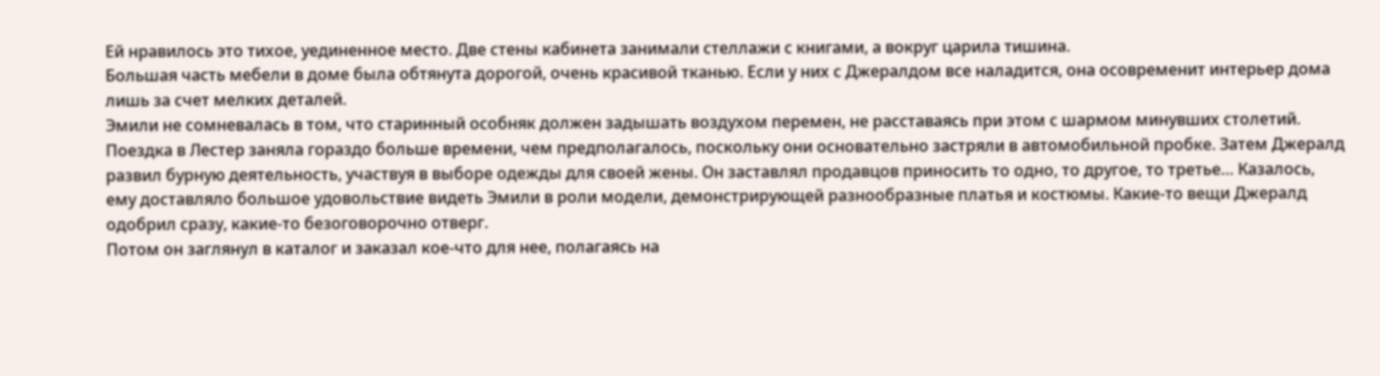Ей нравилось это тихое, уединенное место. Две стены кабинета занимали стеллажи с книгами, а вокруг царила тишина.
Большая часть мебели в доме была обтянута дорогой, очень красивой тканью. Если у них с Джералдом все наладится, она осовременит интерьер дома лишь за счет мелких деталей.
Эмили не сомневалась в том, что старинный особняк должен задышать воздухом перемен, не расставаясь при этом с шармом минувших столетий.
Поездка в Лестер заняла гораздо больше времени, чем предполагалось, поскольку они основательно застряли в автомобильной пробке. Затем Джералд развил бурную деятельность, участвуя в выборе одежды для своей жены. Он заставлял продавцов приносить то одно, то другое, то третье… Казалось, ему доставляло большое удовольствие видеть Эмили в роли модели, демонстрирующей разнообразные платья и костюмы. Какие-то вещи Джералд одобрил сразу, какие-то безоговорочно отверг.
Потом он заглянул в каталог и заказал кое-что для нее, полагаясь на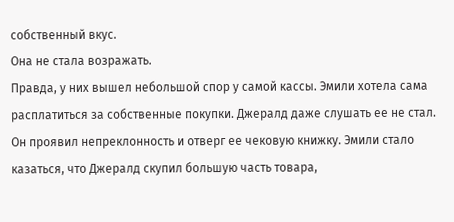собственный вкус.
Она не стала возражать.
Правда, у них вышел небольшой спор у самой кассы. Эмили хотела сама расплатиться за собственные покупки. Джералд даже слушать ее не стал. Он проявил непреклонность и отверг ее чековую книжку. Эмили стало казаться, что Джералд скупил большую часть товара,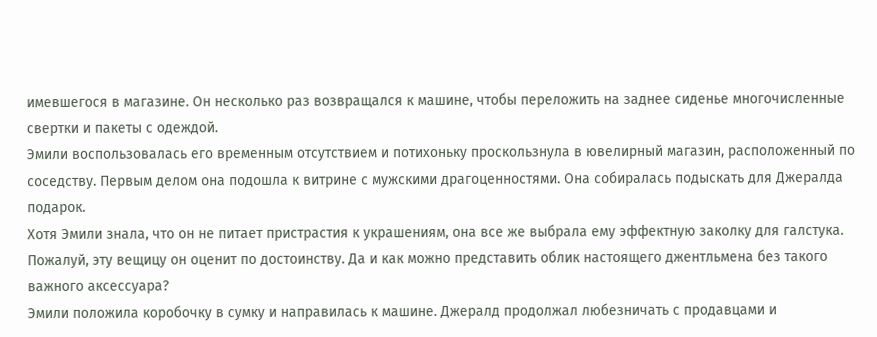имевшегося в магазине. Он несколько раз возвращался к машине, чтобы переложить на заднее сиденье многочисленные свертки и пакеты с одеждой.
Эмили воспользовалась его временным отсутствием и потихоньку проскользнула в ювелирный магазин, расположенный по соседству. Первым делом она подошла к витрине с мужскими драгоценностями. Она собиралась подыскать для Джералда подарок.
Хотя Эмили знала, что он не питает пристрастия к украшениям, она все же выбрала ему эффектную заколку для галстука. Пожалуй, эту вещицу он оценит по достоинству. Да и как можно представить облик настоящего джентльмена без такого важного аксессуара?
Эмили положила коробочку в сумку и направилась к машине. Джералд продолжал любезничать с продавцами и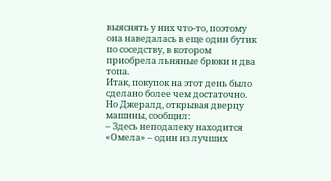выяснять у них что-то, поэтому она наведалась в еще один бутик по соседству, в котором приобрела льняные брюки и два топа.
Итак, покупок на этот день было сделано более чем достаточно. Но Джералд, открывая дверцу машины, сообщил:
– Здесь неподалеку находится «Омела» – один из лучших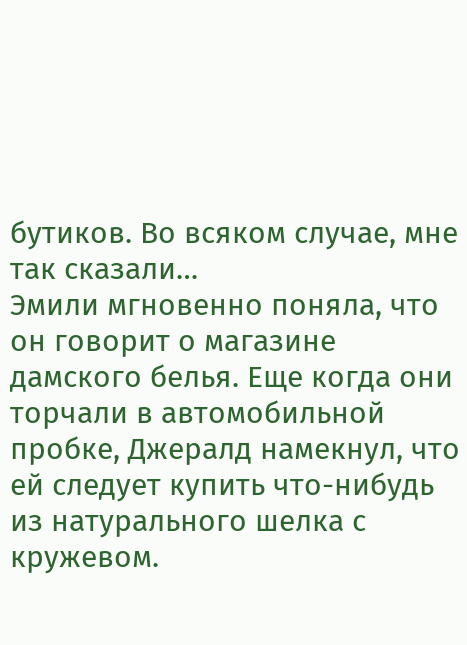бутиков. Во всяком случае, мне так сказали…
Эмили мгновенно поняла, что он говорит о магазине дамского белья. Еще когда они торчали в автомобильной пробке, Джералд намекнул, что ей следует купить что-нибудь из натурального шелка с кружевом.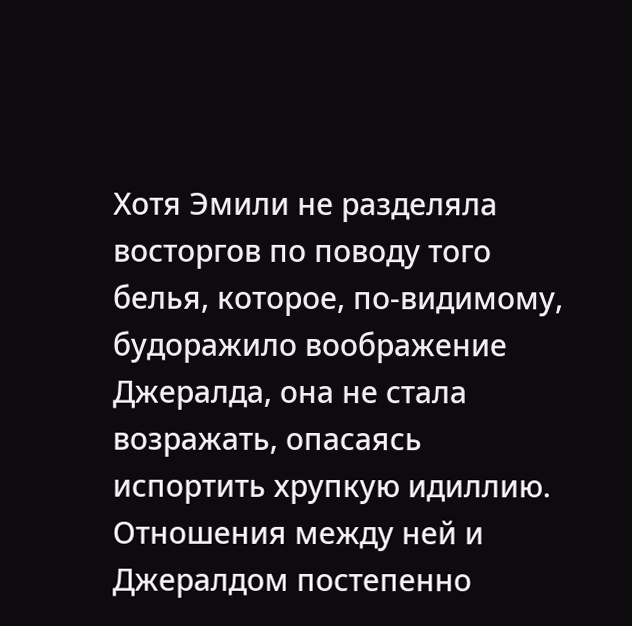Хотя Эмили не разделяла восторгов по поводу того белья, которое, по-видимому, будоражило воображение Джералда, она не стала возражать, опасаясь испортить хрупкую идиллию. Отношения между ней и Джералдом постепенно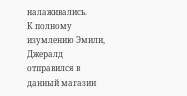налаживались.
К полному изумлению Эмили, Джералд отправился в данный магазин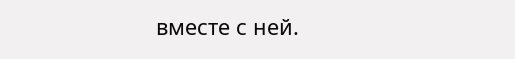вместе с ней.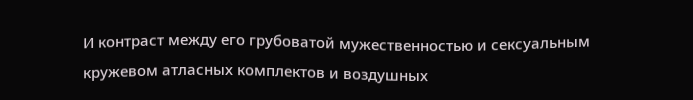И контраст между его грубоватой мужественностью и сексуальным кружевом атласных комплектов и воздушных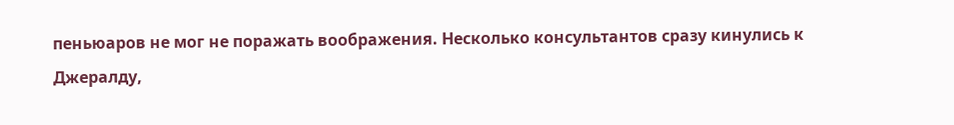пеньюаров не мог не поражать воображения. Несколько консультантов сразу кинулись к Джералду,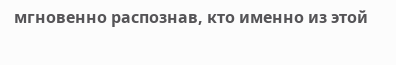мгновенно распознав, кто именно из этой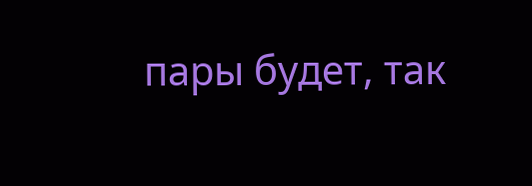пары будет, так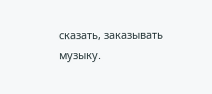сказать, заказывать музыку.